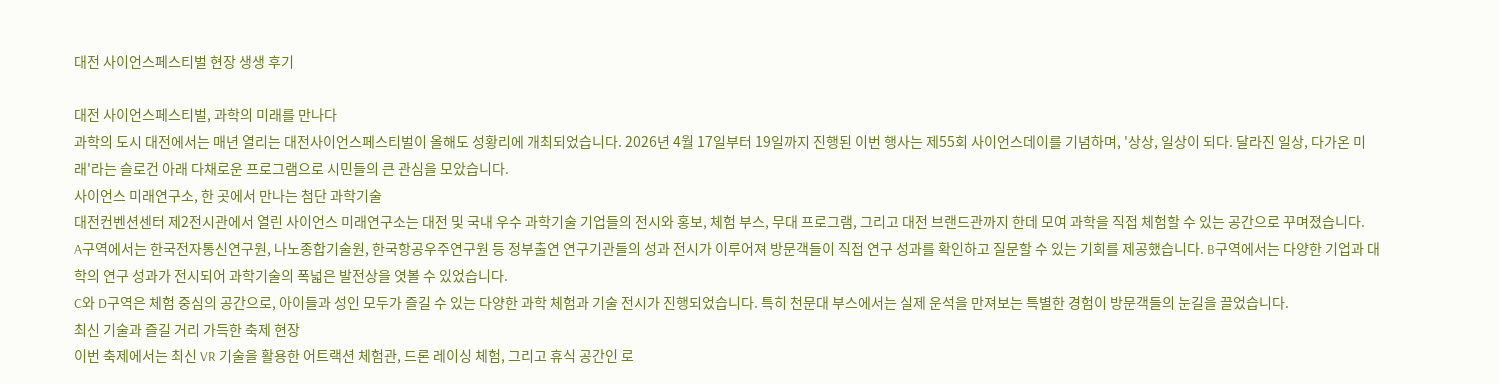대전 사이언스페스티벌 현장 생생 후기

대전 사이언스페스티벌, 과학의 미래를 만나다
과학의 도시 대전에서는 매년 열리는 대전사이언스페스티벌이 올해도 성황리에 개최되었습니다. 2026년 4월 17일부터 19일까지 진행된 이번 행사는 제55회 사이언스데이를 기념하며, '상상, 일상이 되다. 달라진 일상, 다가온 미래'라는 슬로건 아래 다채로운 프로그램으로 시민들의 큰 관심을 모았습니다.
사이언스 미래연구소, 한 곳에서 만나는 첨단 과학기술
대전컨벤션센터 제2전시관에서 열린 사이언스 미래연구소는 대전 및 국내 우수 과학기술 기업들의 전시와 홍보, 체험 부스, 무대 프로그램, 그리고 대전 브랜드관까지 한데 모여 과학을 직접 체험할 수 있는 공간으로 꾸며졌습니다.
A구역에서는 한국전자통신연구원, 나노종합기술원, 한국항공우주연구원 등 정부출연 연구기관들의 성과 전시가 이루어져 방문객들이 직접 연구 성과를 확인하고 질문할 수 있는 기회를 제공했습니다. B구역에서는 다양한 기업과 대학의 연구 성과가 전시되어 과학기술의 폭넓은 발전상을 엿볼 수 있었습니다.
C와 D구역은 체험 중심의 공간으로, 아이들과 성인 모두가 즐길 수 있는 다양한 과학 체험과 기술 전시가 진행되었습니다. 특히 천문대 부스에서는 실제 운석을 만져보는 특별한 경험이 방문객들의 눈길을 끌었습니다.
최신 기술과 즐길 거리 가득한 축제 현장
이번 축제에서는 최신 VR 기술을 활용한 어트랙션 체험관, 드론 레이싱 체험, 그리고 휴식 공간인 로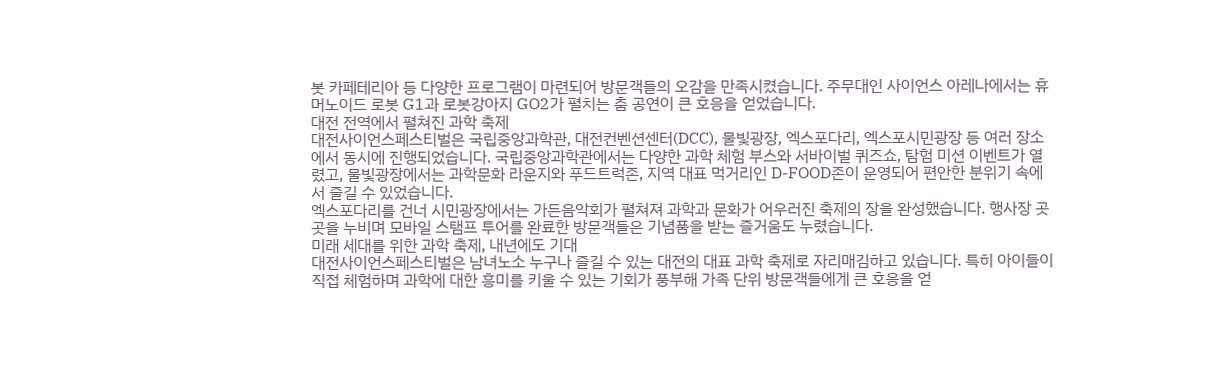봇 카페테리아 등 다양한 프로그램이 마련되어 방문객들의 오감을 만족시켰습니다. 주무대인 사이언스 아레나에서는 휴머노이드 로봇 G1과 로봇강아지 GO2가 펼치는 춤 공연이 큰 호응을 얻었습니다.
대전 전역에서 펼쳐진 과학 축제
대전사이언스페스티벌은 국립중앙과학관, 대전컨벤션센터(DCC), 물빛광장, 엑스포다리, 엑스포시민광장 등 여러 장소에서 동시에 진행되었습니다. 국립중앙과학관에서는 다양한 과학 체험 부스와 서바이벌 퀴즈쇼, 탐험 미션 이벤트가 열렸고, 물빛광장에서는 과학문화 라운지와 푸드트럭존, 지역 대표 먹거리인 D-FOOD존이 운영되어 편안한 분위기 속에서 즐길 수 있었습니다.
엑스포다리를 건너 시민광장에서는 가든음악회가 펼쳐져 과학과 문화가 어우러진 축제의 장을 완성했습니다. 행사장 곳곳을 누비며 모바일 스탬프 투어를 완료한 방문객들은 기념품을 받는 즐거움도 누렸습니다.
미래 세대를 위한 과학 축제, 내년에도 기대
대전사이언스페스티벌은 남녀노소 누구나 즐길 수 있는 대전의 대표 과학 축제로 자리매김하고 있습니다. 특히 아이들이 직접 체험하며 과학에 대한 흥미를 키울 수 있는 기회가 풍부해 가족 단위 방문객들에게 큰 호응을 얻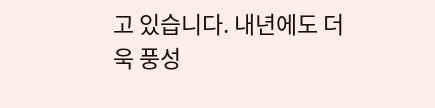고 있습니다. 내년에도 더욱 풍성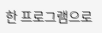한 프로그램으로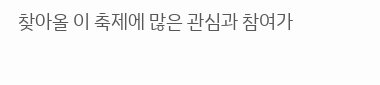찾아올 이 축제에 많은 관심과 참여가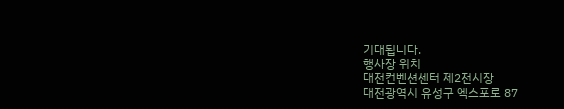기대됩니다.
행사장 위치
대전컨벤션센터 제2전시장
대전광역시 유성구 엑스포로 87